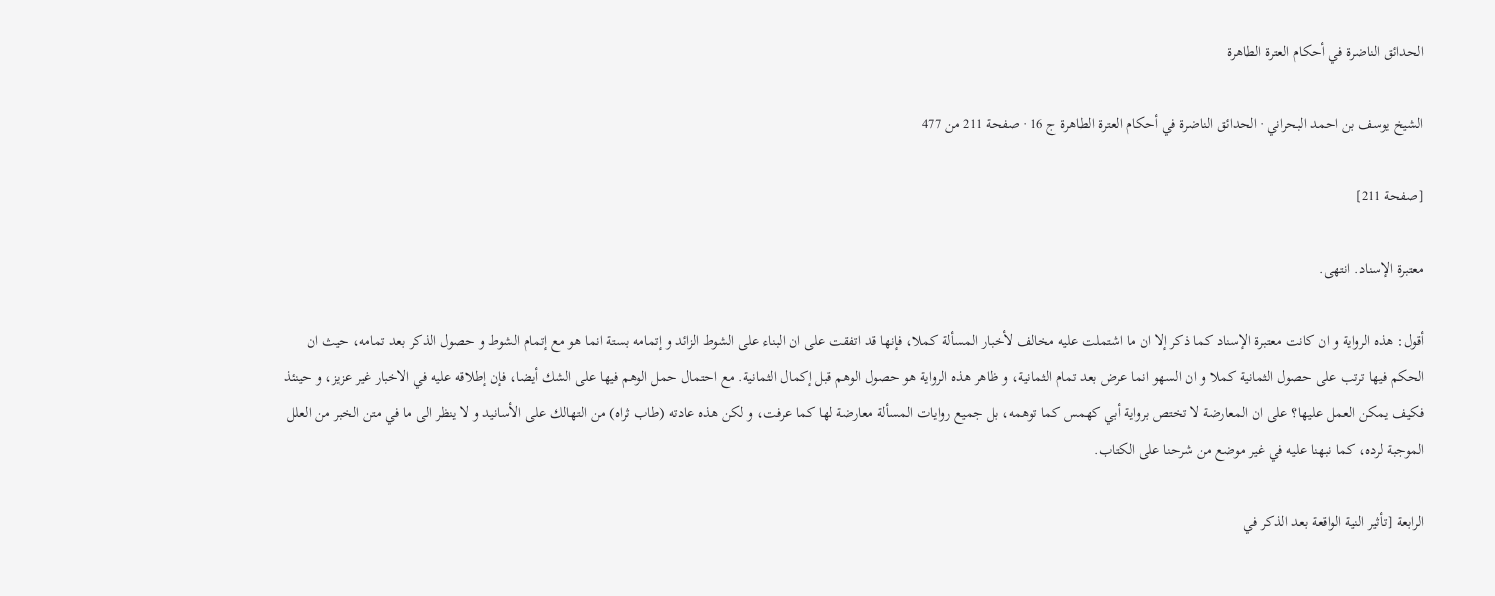الحدائق الناضرة في أحكام العترة الطاهرة

الشيخ يوسف بن احمد البحراني · الحدائق الناضرة في أحكام العترة الطاهرة ج 16 · صفحة 211 من 477

[صفحة 211]

معتبرة الإسناد. انتهى.

أقول: هذه الرواية و ان كانت معتبرة الإسناد كما ذكر إلا ان ما اشتملت عليه مخالف لأخبار المسألة كملا، فإنها قد اتفقت على ان البناء على الشوط الزائد و إتمامه بستة انما هو مع إتمام الشوط و حصول الذكر بعد تمامه، حيث ان الحكم فيها ترتب على حصول الثمانية كملا و ان السهو انما عرض بعد تمام الثمانية، و ظاهر هذه الرواية هو حصول الوهم قبل إكمال الثمانية. مع احتمال حمل الوهم فيها على الشك أيضا، فإن إطلاقه عليه في الاخبار غير عزيز، و حينئذ فكيف يمكن العمل عليها؟ على ان المعارضة لا تختص برواية أبي كهمس كما توهمه، بل جميع روايات المسألة معارضة لها كما عرفت، و لكن هذه عادته (طاب ثراه) من التهالك على الأسانيد و لا ينظر الى ما في متن الخبر من العلل الموجبة لرده، كما نبهنا عليه في غير موضع من شرحنا على الكتاب.

الرابعة [تأثير النية الواقعة بعد الذكر في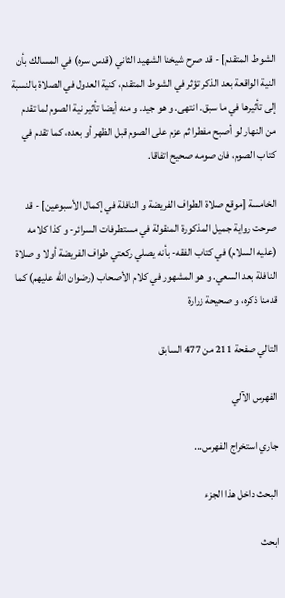الشوط المتقدم] - قد صرح شيخنا الشهيد الثاني (قدس سره) في المسالك بأن النية الواقعة بعد الذكر تؤثر في الشوط المتقدم، كنية العدول في الصلاة بالنسبة إلى تأثيرها في ما سبق. انتهى. و هو جيد. و منه أيضا تأثير نية الصوم لما تقدم من النهار لو أصبح مفطرا ثم عزم على الصوم قبل الظهر أو بعده، كما تقدم في كتاب الصوم، فان صومه صحيح اتفاقا.

الخامسة [موقع صلاة الطواف الفريضة و النافلة في إكمال الأسبوعين] - قد صرحت رواية جميل المذكورة المنقولة في مستطرفات السرائر- و كذا كلامه (عليه السلام) في كتاب الفقه- بأنه يصلي ركعتي طواف الفريضة أولا و صلاة النافلة بعد السعي. و هو المشهور في كلام الأصحاب (رضوان الله عليهم) كما قدمنا ذكره، و صحيحة زرارة

التالي صفحة 211 من 477 السابق

الفهرس الآلي

جاري استخراج الفهرس...

البحث داخل هذا الجزء

ابحث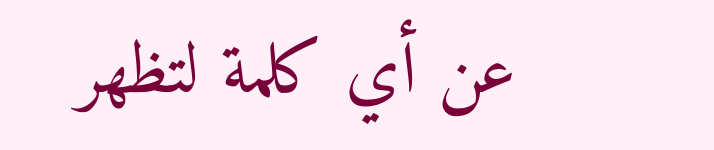عن أي كلمة لتظهر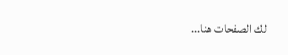لك الصفحات هنا...